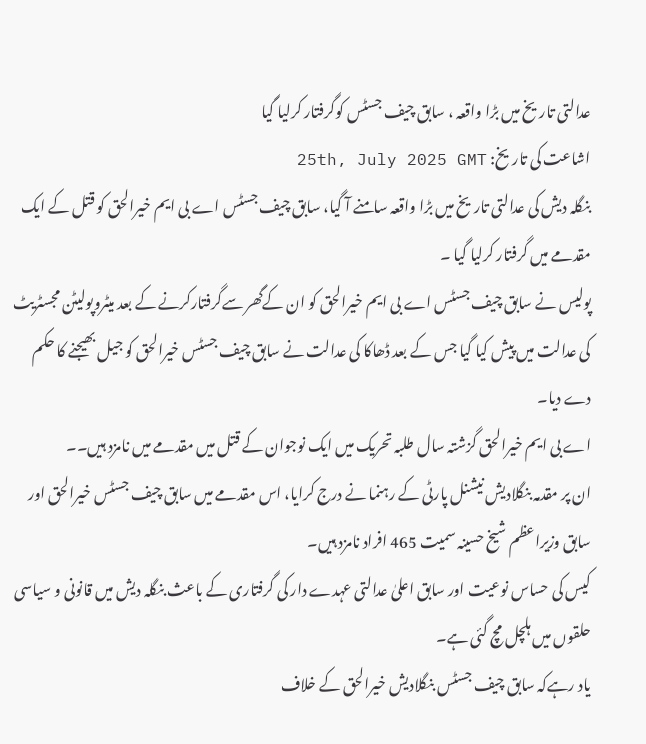عدالتی تاریخ میں بڑا واقعہ ، سابق چیف جسٹس کوگرفتار کرلیا گیا
اشاعت کی تاریخ: 25th, July 2025 GMT
بنگلہ دیش کی عدالتی تاریخ میں بڑا واقعہ سامنے آ گیا، سابق چیف جسٹس اے بی ایم خیرالحق کو قتل کے ایک مقدمے میں گرفتار کرلیا گیا ۔
پولیس نے سابق چیف جسٹس اے بی ایم خیرالحق کو ان کےگھر سےگرفتارکرنے کے بعد میٹروپولیٹن مجسٹریٹ کی عدالت میں پیش کیا گیا جس کے بعد ڈھاکا کی عدالت نے سابق چیف جسٹس خیرالحق کو جیل بھیجنے کا حکم دے دیا۔
اے بی ایم خیرالحق گزشتہ سال طلبہ تحریک میں ایک نوجوان کے قتل میں مقدمے میں نامزد ہیں۔۔
ان پر مقدمہ بنگلادیش نیشنل پارٹی کے رہنما نے درج کرایا، اس مقدمے میں سابق چیف جسٹس خیرالحق اور سابق وزیراعظم شیخ حسینہ سمیت 465 افراد نامزد ہیں۔
کیس کی حساس نوعیت اور سابق اعلیٰ عدالتی عہدے دار کی گرفتاری کے باعث بنگلہ دیش میں قانونی و سیاسی حلقوں میں ہلچل مچ گئی ہے۔
یاد رہےکہ سابق چیف جسٹس بنگلادیش خیرالحق کے خلاف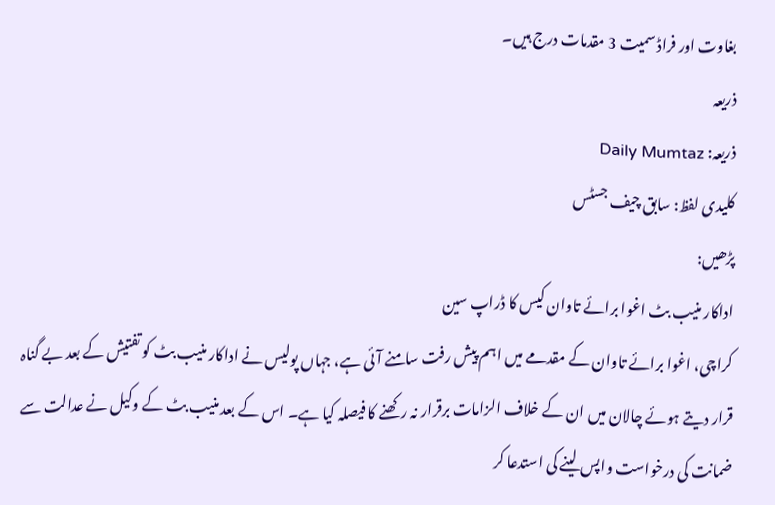بغاوت اور فراڈ سمیت 3 مقدمات درج ہیں۔
ذریعہ
ذریعہ: Daily Mumtaz
کلیدی لفظ: سابق چیف جسٹس
پڑھیں:
اداکار منیب بٹ اغوا برائے تاوان کیس کا ڈراپ سین
کراچی، اغوا برائے تاوان کے مقدمے میں اہم پیش رفت سامنے آئی ہے، جہاں پولیس نے اداکار منیب بٹ کو تفتیش کے بعد بے گناہ قرار دیتے ہوئے چالان میں ان کے خلاف الزامات برقرار نہ رکھنے کا فیصلہ کیا ہے۔ اس کے بعد منیب بٹ کے وکیل نے عدالت سے ضمانت کی درخواست واپس لینے کی استدعا کر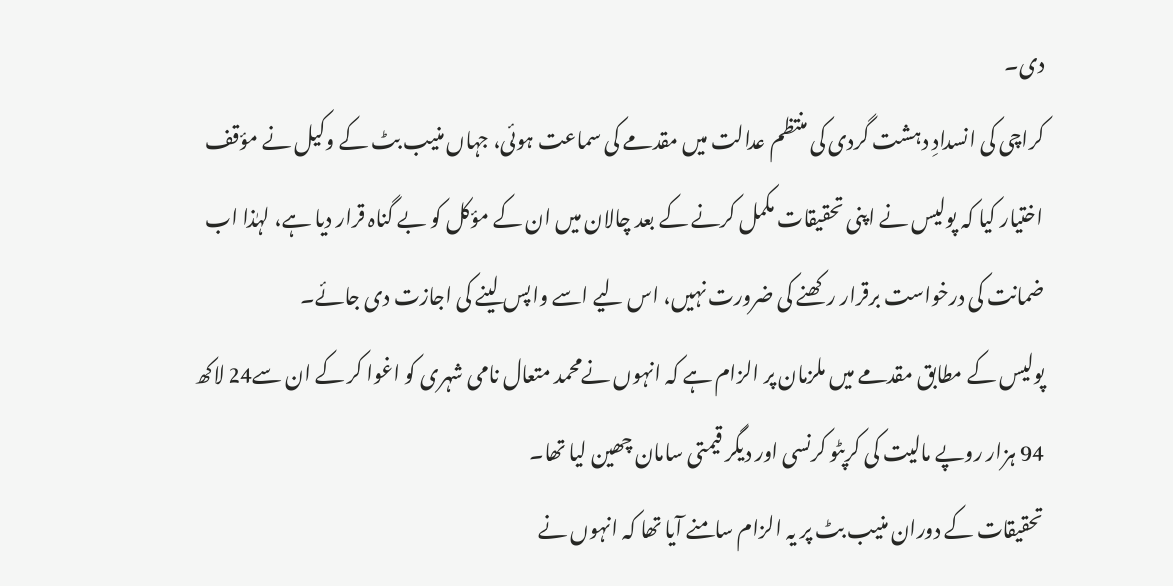دی۔
کراچی کی انسدادِ دہشت گردی کی منتظم عدالت میں مقدمے کی سماعت ہوئی، جہاں منیب بٹ کے وکیل نے مؤقف اختیار کیا کہ پولیس نے اپنی تحقیقات مکمل کرنے کے بعد چالان میں ان کے مؤکل کو بے گناہ قرار دیا ہے، لہٰذا اب ضمانت کی درخواست برقرار رکھنے کی ضرورت نہیں، اس لیے اسے واپس لینے کی اجازت دی جائے۔
پولیس کے مطابق مقدمے میں ملزمان پر الزام ہے کہ انہوں نےمحمد متعال نامی شہری کو اغوا کر کے ان سے24 لاکھ 94 ہزار روپے مالیت کی کرپٹو کرنسی اور دیگر قیمتی سامان چھین لیا تھا۔
تحقیقات کے دوران منیب بٹ پر یہ الزام سامنے آیا تھا کہ انہوں نے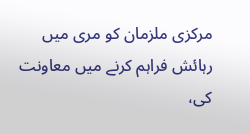مرکزی ملزمان کو مری میں رہائش فراہم کرنے میں معاونت کی،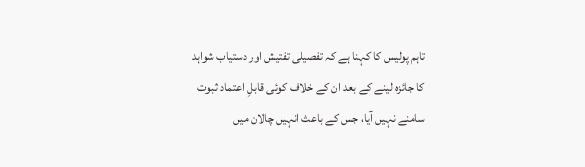تاہم پولیس کا کہنا ہے کہ تفصیلی تفتیش اور دستیاب شواہد کا جائزہ لینے کے بعد ان کے خلاف کوئی قابلِ اعتماد ثبوت سامنے نہیں آیا، جس کے باعث انہیں چالان میں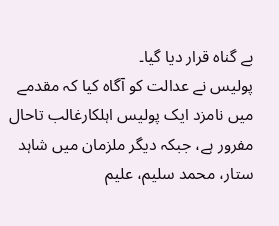بے گناہ قرار دیا گیا۔
پولیس نے عدالت کو آگاہ کیا کہ مقدمے میں نامزد ایک پولیس اہلکارغالب تاحال مفرور ہے، جبکہ دیگر ملزمان میں شاہد ستار، محمد سلیم، علیم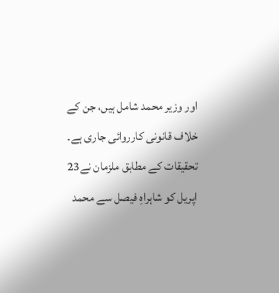اور وزیر محمد شامل ہیں، جن کے خلاف قانونی کارروائی جاری ہے۔
تحقیقات کے مطابق ملزمان نے23 اپریل کو شاہراہِ فیصل سے محمد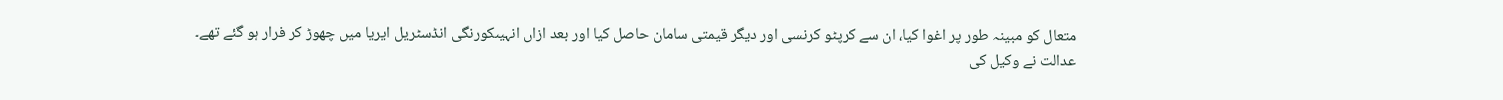متعال کو مبینہ طور پر اغوا کیا، ان سے کرپٹو کرنسی اور دیگر قیمتی سامان حاصل کیا اور بعد ازاں انہیںکورنگی انڈسٹریل ایریا میں چھوڑ کر فرار ہو گئے تھے۔
عدالت نے وکیل کی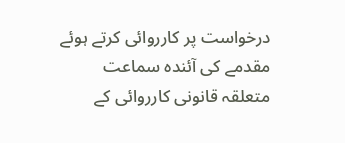درخواست پر کارروائی کرتے ہوئے مقدمے کی آئندہ سماعت متعلقہ قانونی کارروائی کے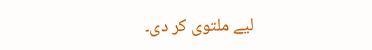لیے ملتوی کر دی۔